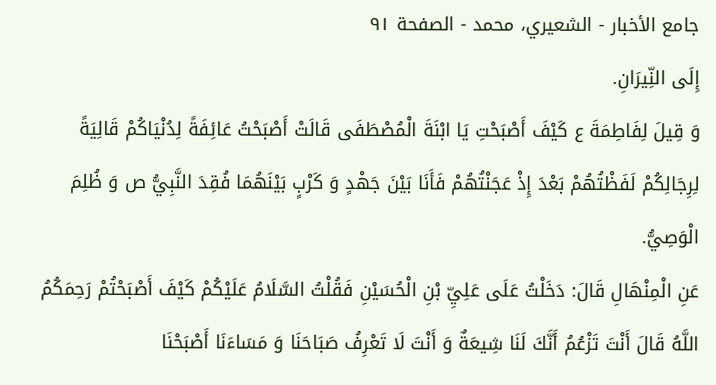جامع الأخبار - الشعيري، محمد - الصفحة ٩١
إِلَى النِّيرَانِ.
وَ قِيلَ لِفَاطِمَةَ ع كَيْفَ أَصْبَحْتِ يَا ابْنَةَ الْمُصْطَفَى قَالَتْ أَصْبَحْتُ عَائِفَةً لِدُنْيَاكُمْ قَالِيَةً لِرِجَالِكُمْ لَفَظْتُهُمْ بَعْدَ إِذْ عَجَنْتُهُمْ فَأَنَا بَيْنَ جَهْدٍ وَ كَرْبٍ بَيْنَهُمَا فُقِدَ النَّبِيُّ ص وَ ظُلِمَ الْوَصِيُّ.
عَنِ الْمِنْهَالِ قَالَ: دَخَلْتُ عَلَى عَلِيِّ بْنِ الْحُسَيْنِ فَقُلْتُ السَّلَامُ عَلَيْكُمْ كَيْفَ أَصْبَحْتُمْ رَحِمَكُمُ اللَّهُ قَالَ أَنْتَ تَزْعُمُ أَنَّكَ لَنَا شِيعَةٌ وَ أَنْتَ لَا تَعْرِفُ صَبَاحَنَا وَ مَسَاءَنَا أَصْبَحْنَا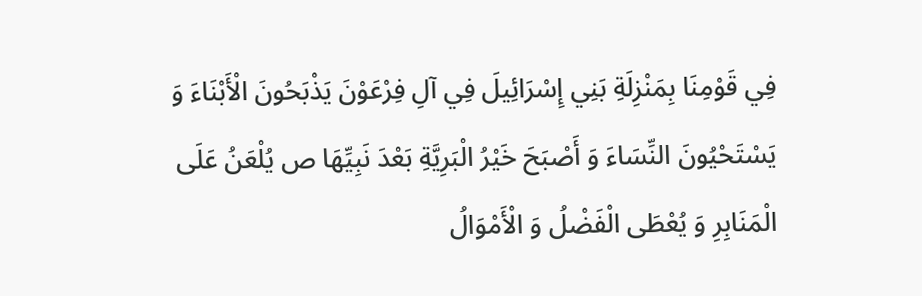فِي قَوْمِنَا بِمَنْزِلَةِ بَنِي إِسْرَائِيلَ فِي آلِ فِرْعَوْنَ يَذْبَحُونَ الْأَبْنَاءَ وَ يَسْتَحْيُونَ النِّسَاءَ وَ أَصْبَحَ خَيْرُ الْبَرِيَّةِ بَعْدَ نَبِيِّهَا ص يُلْعَنُ عَلَى الْمَنَابِرِ وَ يُعْطَى الْفَضْلُ وَ الْأَمْوَالُ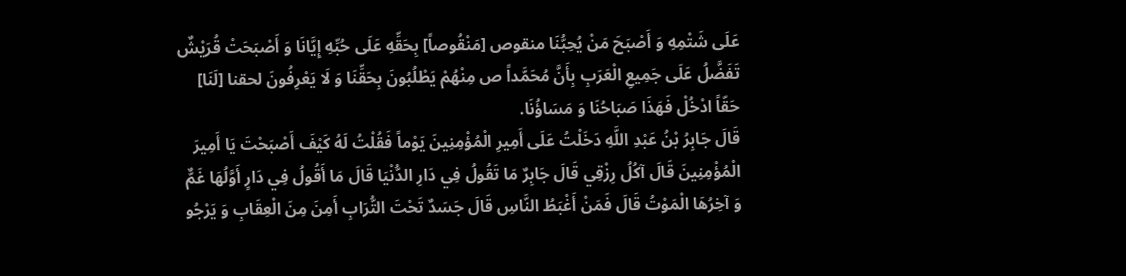عَلَى شَتْمِهِ وَ أَصْبَحَ مَنْ يُحِبُّنَا منقوص [مَنْقُوصاً] بِحَقِّهِ عَلَى حُبِّهِ إِيَّانَا وَ أَصْبَحَتْ قُرَيْشٌ تَفَضَّلُ عَلَى جَمِيعِ الْعَرَبِ بِأَنَّ مُحَمَّداً ص مِنْهُمْ يَطْلُبُونَ بِحَقِّنَا وَ لَا يَعْرِفُونَ لحقنا [لَنَا] حَقّاً ادْخُلْ فَهَذَا صَبَاحُنَا وَ مَسَاؤُنَا.
قَالَ جَابِرُ بْنُ عَبْدِ اللَّهِ دَخَلْتُ عَلَى أَمِيرِ الْمُؤْمِنِينَ يَوْماً فَقُلْتُ لَهُ كَيْفَ أَصْبَحْتَ يَا أَمِيرَ الْمُؤْمِنِينَ قَالَ آكُلُ رِزْقِي قَالَ جَابِرٌ مَا تَقُولُ فِي دَارِ الدُّنْيَا قَالَ مَا أَقُولُ فِي دَارٍ أَوَّلُهَا غَمٌّ وَ آخِرُهَا الْمَوْتُ قَالَ فَمَنْ أَغْبَطُ النَّاسِ قَالَ جَسَدٌ تَحْتَ التُّرَابِ أَمِنَ مِنَ الْعِقَابِ وَ يَرْجُو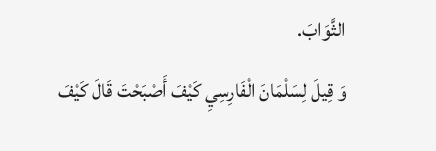الثَّوَابَ.
وَ قِيلَ لِسَلْمَانَ الْفَارِسِيِ كَيْفَ أَصْبَحْتَ قَالَ كَيْفَ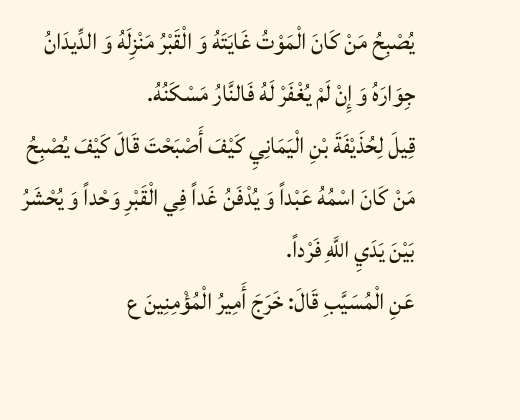يُصْبِحُ مَنْ كَانَ الْمَوْتُ غَايَتَهُ وَ الْقَبْرُ مَنْزِلَهُ وَ الدِّيدَانُ جِوَارَهُ وَ إِنْ لَمْ يُغْفَرْ لَهُ فَالنَّارُ مَسْكَنُهُ.
قِيلَ لِحُذَيْفَةَ بْنِ الْيَمَانِيِ كَيْفَ أَصْبَحْتَ قَالَ كَيْفَ يُصْبِحُ مَنْ كَانَ اسْمُهُ عَبْداً وَ يُدْفَنُ غَداً فِي الْقَبْرِ وَحْداً وَ يُحْشَرُ بَيْنَ يَدَيِ اللَّهِ فَرْداً.
عَنِ الْمُسَيَّبِ قَالَ: خَرَجَ أَمِيرُ الْمُؤْمِنِينَ ع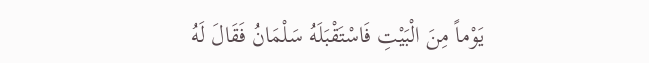يَوْماً مِنَ الْبَيْتِ فَاسْتَقْبَلَهُ سَلْمَانُ فَقَالَ لَهُ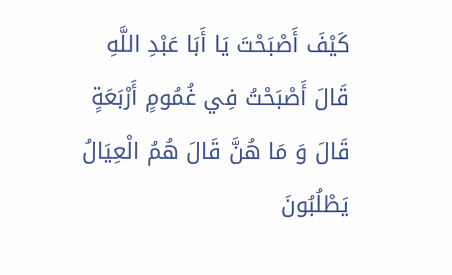كَيْفَ أَصْبَحْتَ يَا أَبَا عَبْدِ اللَّهِ قَالَ أَصْبَحْتُ فِي غُمُومٍ أَرْبَعَةٍ قَالَ وَ مَا هُنَّ قَالَ هُمُ الْعِيَالُ يَطْلُبُونَ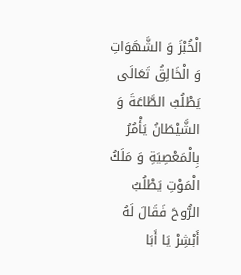الْخُبْزَ وَ الشَّهَوَاتِ وَ الْخَالِقُ تَعَالَى يَطْلُبُ الطَّاعَةَ وَ الشَّيْطَانُ يَأْمُرُ بِالْمَعْصِيَةِ وَ مَلَكُ الْمَوْتِ يَطْلُبُ الرُّوحَ فَقَالَ لَهُ أَبْشِرْ يَا أَبَا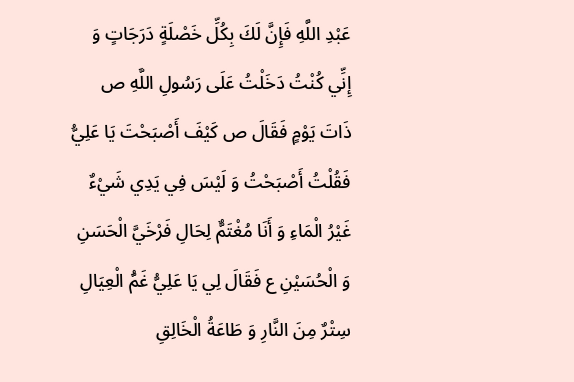عَبْدِ اللَّهِ فَإِنَّ لَكَ بِكُلِّ خَصْلَةٍ دَرَجَاتٍ وَ إِنِّي كُنْتُ دَخَلْتُ عَلَى رَسُولِ اللَّهِ ص ذَاتَ يَوْمٍ فَقَالَ ص كَيْفَ أَصْبَحْتَ يَا عَلِيُّ فَقُلْتُ أَصْبَحْتُ وَ لَيْسَ فِي يَدِي شَيْءٌ غَيْرُ الْمَاءِ وَ أَنَا مُغْتَمٌّ لِحَالِ فَرْخَيَّ الْحَسَنِ وَ الْحُسَيْنِ ع فَقَالَ لِي يَا عَلِيُّ غَمُّ الْعِيَالِ سِتْرٌ مِنَ النَّارِ وَ طَاعَةُ الْخَالِقِ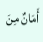أَمَانٌ مِنَ